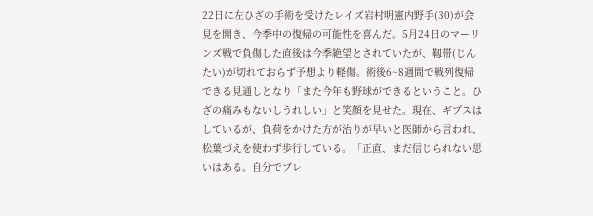22日に左ひざの手術を受けたレイズ岩村明憲内野手(30)が会見を開き、今季中の復帰の可能性を喜んだ。5月24日のマーリンズ戦で負傷した直後は今季絶望とされていたが、靱帯(じんたい)が切れておらず予想より軽傷。術後6~8週間で戦列復帰できる見通しとなり「また今年も野球ができるということ。ひざの痛みもないしうれしい」と笑顔を見せた。現在、ギプスはしているが、負荷をかけた方が治りが早いと医師から言われ、松葉づえを使わず歩行している。「正直、まだ信じられない思いはある。自分でブレ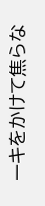ーキをかけて焦らな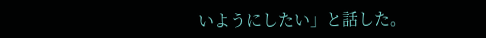いようにしたい」と話した。